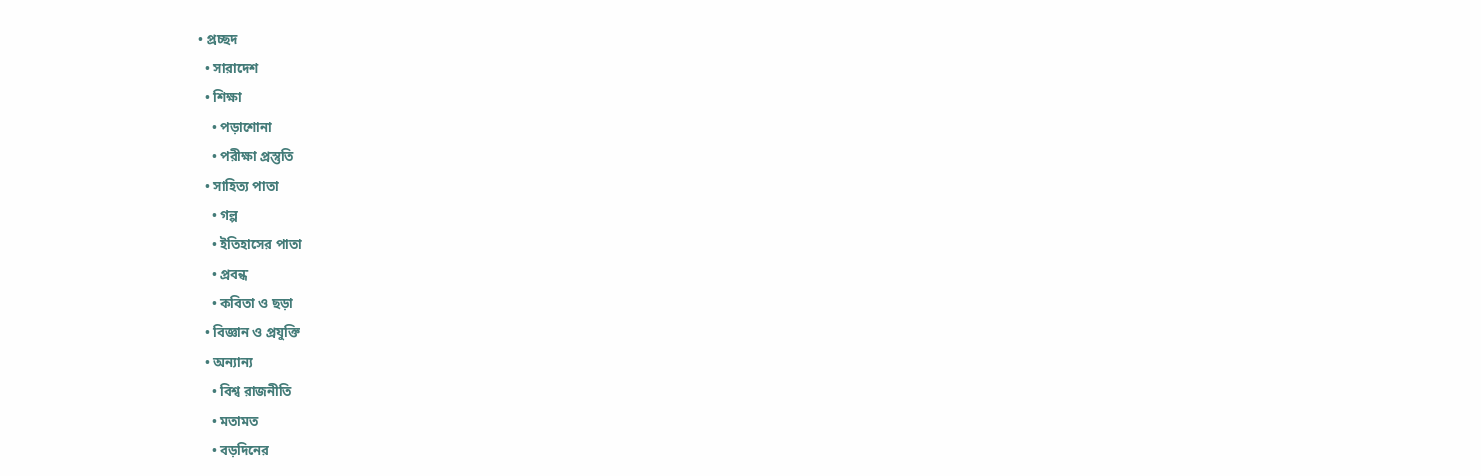• প্রচ্ছদ
  • সারাদেশ
  • শিক্ষা
    • পড়াশোনা
    • পরীক্ষা প্রস্তুতি
  • সাহিত্য পাতা
    • গল্প
    • ইতিহাসের পাতা
    • প্রবন্ধ
    • কবিতা ও ছড়া
  • বিজ্ঞান ও প্রযুক্তি
  • অন্যান্য
    • বিশ্ব রাজনীতি
    • মতামত
    • বড়দিনের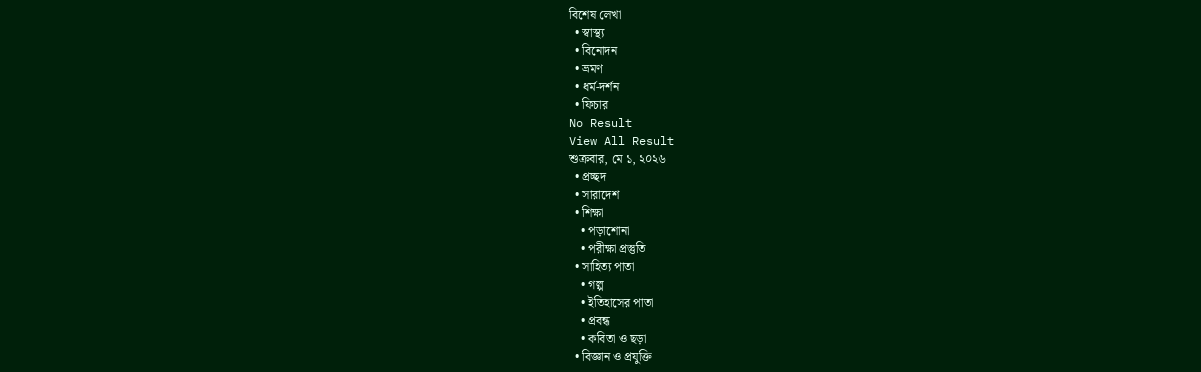বিশেষ লেখা
  • স্বাস্থ্য
  • বিনোদন
  • ভ্রমণ
  • ধর্ম-দর্শন
  • ফিচার
No Result
View All Result
শুক্রবার, মে ১, ২০২৬
  • প্রচ্ছদ
  • সারাদেশ
  • শিক্ষা
    • পড়াশোনা
    • পরীক্ষা প্রস্তুতি
  • সাহিত্য পাতা
    • গল্প
    • ইতিহাসের পাতা
    • প্রবন্ধ
    • কবিতা ও ছড়া
  • বিজ্ঞান ও প্রযুক্তি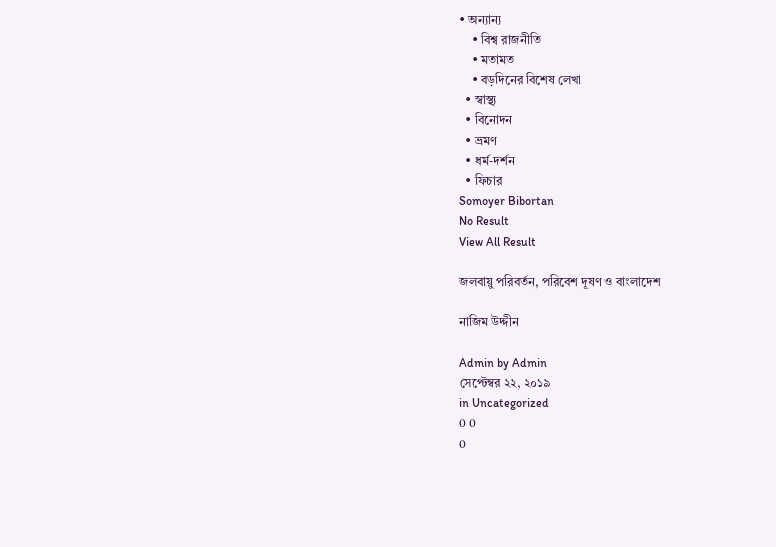• অন্যান্য
    • বিশ্ব রাজনীতি
    • মতামত
    • বড়দিনের বিশেষ লেখা
  • স্বাস্থ্য
  • বিনোদন
  • ভ্রমণ
  • ধর্ম-দর্শন
  • ফিচার
Somoyer Bibortan
No Result
View All Result

জলবায়ু পরিবর্তন, পরিবেশ দূষণ ও বাংলাদেশ

নাজিম উদ্দীন

Admin by Admin
সেপ্টেম্বর ২২, ২০১৯
in Uncategorized
0 0
0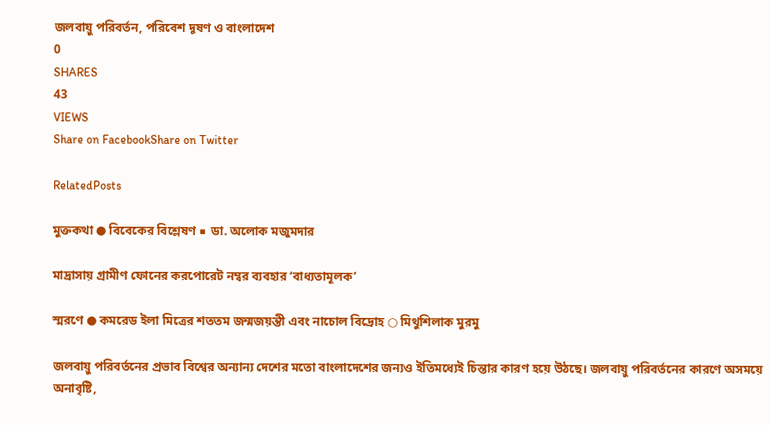জলবায়ু পরিবর্তন, পরিবেশ দূষণ ও বাংলাদেশ
0
SHARES
43
VIEWS
Share on FacebookShare on Twitter

RelatedPosts

মুক্তকথা ● বিবেকের বিশ্লেষণ ■ ডা. অলোক মজুমদার

মাদ্রাসায় গ্রামীণ ফোনের করপোরেট নম্বর ব্যবহার ‘বাধ্যতামূলক’

স্মরণে ● কমরেড ইলা মিত্রের শততম জন্মজয়ন্তী এবং নাচোল বিদ্রোহ ○ মিথুশিলাক মুরমু

জলবায়ু পরিবর্তনের প্রভাব বিশ্বের অন্যান্য দেশের মতো বাংলাদেশের জন্যও ইতিমধ্যেই চিন্তার কারণ হয়ে উঠছে। জলবায়ু পরিবর্তনের কারণে অসময়ে অনাবৃষ্টি,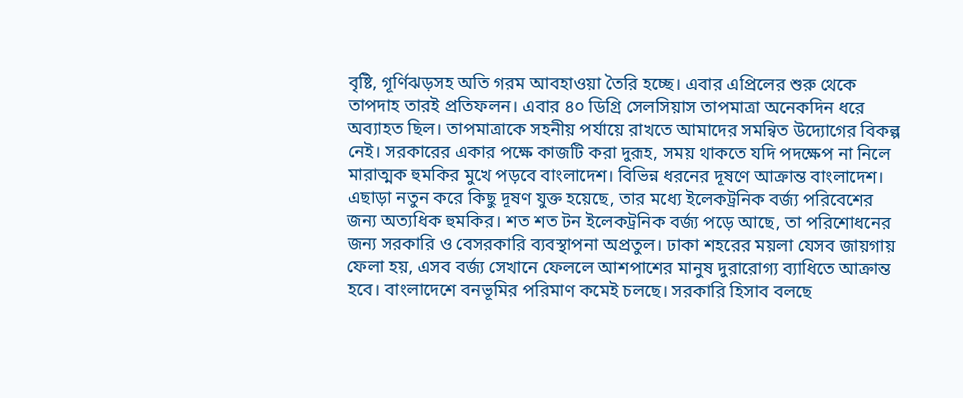বৃষ্টি, গূর্ণিঝড়সহ অতি গরম আবহাওয়া তৈরি হচ্ছে। এবার এপ্রিলের শুরু থেকে তাপদাহ তারই প্রতিফলন। এবার ৪০ ডিগ্রি সেলসিয়াস তাপমাত্রা অনেকদিন ধরে অব্যাহত ছিল। তাপমাত্রাকে সহনীয় পর্যায়ে রাখতে আমাদের সমন্বিত উদ্যোগের বিকল্প নেই। সরকারের একার পক্ষে কাজটি করা দুরূহ, সময় থাকতে যদি পদক্ষেপ না নিলে মারাত্মক হুমকির মুখে পড়বে বাংলাদেশ। বিভিন্ন ধরনের দূষণে আক্রান্ত বাংলাদেশ। এছাড়া নতুন করে কিছু দূষণ যুক্ত হয়েছে, তার মধ্যে ইলেকট্রনিক বর্জ্য পরিবেশের জন্য অত্যধিক হুমকির। শত শত টন ইলেকট্রনিক বর্জ্য পড়ে আছে, তা পরিশোধনের জন্য সরকারি ও বেসরকারি ব্যবস্থাপনা অপ্রতুল। ঢাকা শহরের ময়লা যেসব জায়গায় ফেলা হয়, এসব বর্জ্য সেখানে ফেললে আশপাশের মানুষ দুরারোগ্য ব্যাধিতে আক্রান্ত হবে। বাংলাদেশে বনভূমির পরিমাণ কমেই চলছে। সরকারি হিসাব বলছে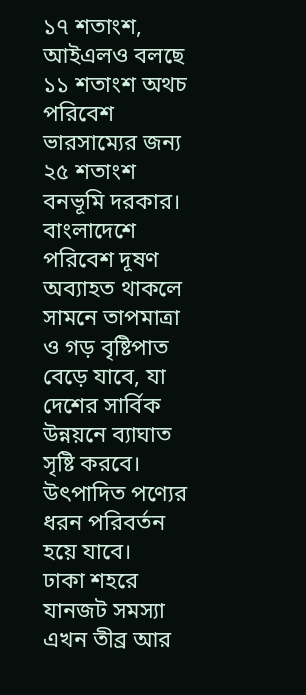১৭ শতাংশ, আইএলও বলছে ১১ শতাংশ অথচ পরিবেশ ভারসাম্যের জন্য ২৫ শতাংশ বনভূমি দরকার। বাংলাদেশে পরিবেশ দূষণ অব্যাহত থাকলে সামনে তাপমাত্রা ও গড় বৃষ্টিপাত বেড়ে যাবে, যা দেশের সার্বিক উন্নয়নে ব্যাঘাত সৃষ্টি করবে। উৎপাদিত পণ্যের ধরন পরিবর্তন হয়ে যাবে।
ঢাকা শহরে যানজট সমস্যা এখন তীব্র আর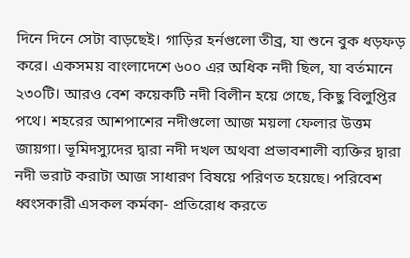দিনে দিনে সেটা বাড়ছেই। গাড়ির হর্নগুলো তীব্র, যা শুনে বুক ধড়ফড় করে। একসময় বাংলাদেশে ৬০০ এর অধিক নদী ছিল, যা বর্তমানে ২৩০টি। আরও বেশ কয়েকটি নদী বিলীন হয়ে গেছে, কিছু বিলুপ্তির পথে। শহরের আশপাশের নদীগুলো আজ ময়লা ফেলার উত্তম জায়গা। ভূমিদস্যুদের দ্বারা নদী দখল অথবা প্রভাবশালী ব্যক্তির দ্বারা নদী ভরাট করাটা আজ সাধারণ বিষয়ে পরিণত হয়েছে। পরিবেশ ধ্বংসকারী এসকল কর্মকা- প্রতিরোধ করতে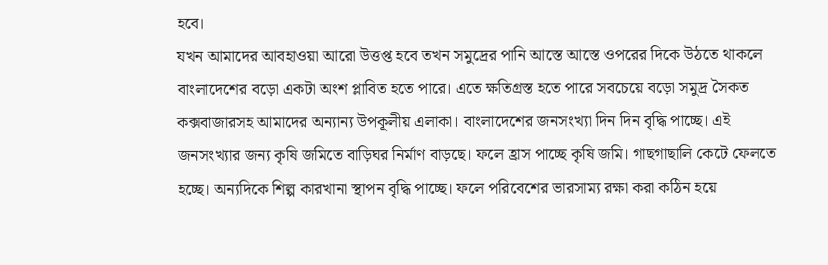হবে।
যখন আমাদের আবহাওয়া আরো উত্তপ্ত হবে তখন সমুদ্রের পানি আস্তে আস্তে ওপরের দিকে উঠতে থাকলে বাংলাদেশের বড়ো একটা অংশ প্লাবিত হতে পারে। এতে ক্ষতিগ্রস্ত হতে পারে সবচেয়ে বড়ো সমুদ্র সৈকত কক্সবাজারসহ আমাদের অন্যান্য উপকূলীয় এলাকা। বাংলাদেশের জনসংখ্যা দিন দিন বৃদ্ধি পাচ্ছে। এই জনসংখ্যার জন্য কৃষি জমিতে বাড়িঘর নির্মাণ বাড়ছে। ফলে হ্রাস পাচ্ছে কৃষি জমি। গাছগাছালি কেটে ফেলতে হচ্ছে। অন্যদিকে শিল্প কারখানা স্থাপন বৃদ্ধি পাচ্ছে। ফলে পরিবেশের ভারসাম্য রক্ষা করা কঠিন হয়ে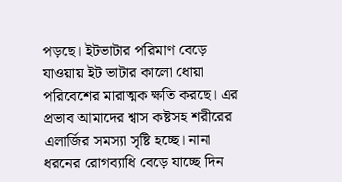পড়ছে। ইটভাটার পরিমাণ বেড়ে যাওয়ায় ইট ভাটার কালো ধোয়া পরিবেশের মারাত্মক ক্ষতি করছে। এর প্রভাব আমাদের শ্বাস কষ্টসহ শরীরের এলার্জির সমস্যা সৃষ্টি হচ্ছে। নানা ধরনের রোগব্যাধি বেড়ে যাচ্ছে দিন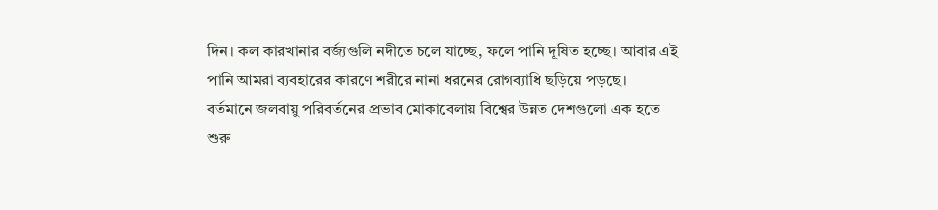দিন। কল কারখানার বর্জ্যগুলি নদীতে চলে যাচ্ছে, ফলে পানি দূষিত হচ্ছে। আবার এই পানি আমরা ব্যবহারের কারণে শরীরে নানা ধরনের রোগব্যাধি ছড়িয়ে পড়ছে।
বর্তমানে জলবায়ু পরিবর্তনের প্রভাব মোকাবেলায় বিশ্বের উন্নত দেশগুলো এক হতে শুরু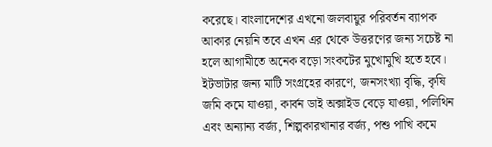করেছে। বাংলাদেশের এখনো জলবায়ুর পরিবর্তন ব্যাপক আকার নেয়নি তবে এখন এর থেকে উত্তরণের জন্য সচেষ্ট না হলে আগামীতে অনেক বড়ো সংকটের মুখোমুখি হতে হবে। ইটভাটার জন্য মাটি সংগ্রহের কারণে, জনসংখ্যা বৃদ্ধি, কৃষি জমি কমে যাওয়া, কার্বন ডাই অক্সাইড বেড়ে যাওয়া, পলিথিন এবং অন্যান্য বর্জ্য, শিল্পকারখানার বর্জ্য, পশু পাখি কমে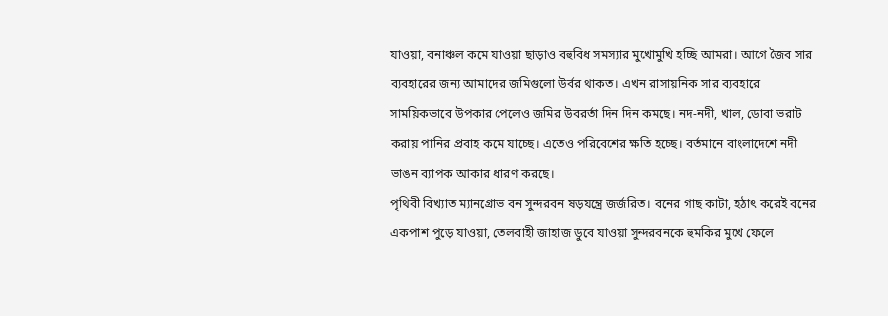যাওয়া, বনাঞ্চল কমে যাওয়া ছাড়াও বহুবিধ সমস্যার মুখোমুখি হচ্ছি আমরা। আগে জৈব সার ব্যবহারের জন্য আমাদের জমিগুলো উর্বর থাকত। এখন রাসায়নিক সার ব্যবহারে সাময়িকভাবে উপকার পেলেও জমির উবরর্তা দিন দিন কমছে। নদ-নদী, খাল, ডোবা ভরাট করায় পানির প্রবাহ কমে যাচ্ছে। এতেও পরিবেশের ক্ষতি হচ্ছে। বর্তমানে বাংলাদেশে নদী ভাঙন ব্যাপক আকার ধারণ করছে।
পৃথিবী বিখ্যাত ম্যানগ্রোভ বন সুন্দরবন ষড়যন্ত্রে জর্জরিত। বনের গাছ কাটা, হঠাৎ করেই বনের একপাশ পুড়ে যাওয়া, তেলবাহী জাহাজ ডুবে যাওয়া সুন্দরবনকে হুমকির মুখে ফেলে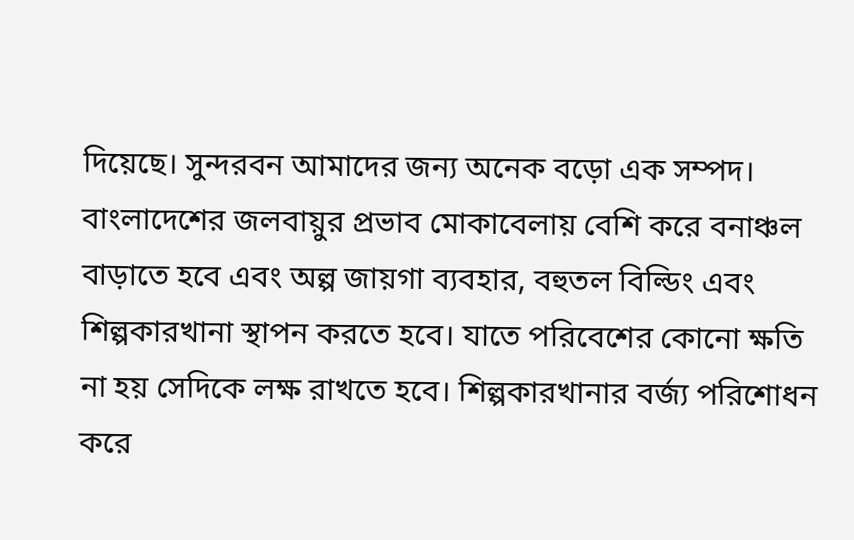দিয়েছে। সুন্দরবন আমাদের জন্য অনেক বড়ো এক সম্পদ। বাংলাদেশের জলবায়ুর প্রভাব মোকাবেলায় বেশি করে বনাঞ্চল বাড়াতে হবে এবং অল্প জায়গা ব্যবহার, বহুতল বিল্ডিং এবং শিল্পকারখানা স্থাপন করতে হবে। যাতে পরিবেশের কোনো ক্ষতি না হয় সেদিকে লক্ষ রাখতে হবে। শিল্পকারখানার বর্জ্য পরিশোধন করে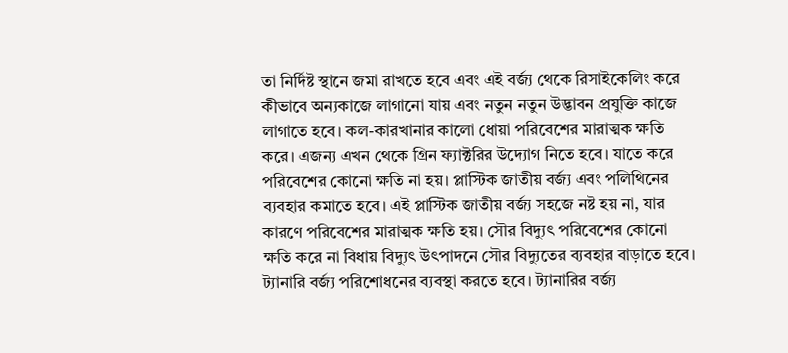তা নির্দিষ্ট স্থানে জমা রাখতে হবে এবং এই বর্জ্য থেকে রিসাইকেলিং করে কীভাবে অন্যকাজে লাগানো যায় এবং নতুন নতুন উদ্ভাবন প্রযুক্তি কাজে লাগাতে হবে। কল-কারখানার কালো ধোয়া পরিবেশের মারাত্মক ক্ষতি করে। এজন্য এখন থেকে গ্রিন ফ্যাক্টরির উদ্যোগ নিতে হবে। যাতে করে পরিবেশের কোনো ক্ষতি না হয়। প্লাস্টিক জাতীয় বর্জ্য এবং পলিথিনের ব্যবহার কমাতে হবে। এই প্লাস্টিক জাতীয় বর্জ্য সহজে নষ্ট হয় না, যার কারণে পরিবেশের মারাত্মক ক্ষতি হয়। সৌর বিদ্যুৎ পরিবেশের কোনো ক্ষতি করে না বিধায় বিদ্যুৎ উৎপাদনে সৌর বিদ্যুতের ব্যবহার বাড়াতে হবে।
ট্যানারি বর্জ্য পরিশোধনের ব্যবস্থা করতে হবে। ট্যানারির বর্জ্য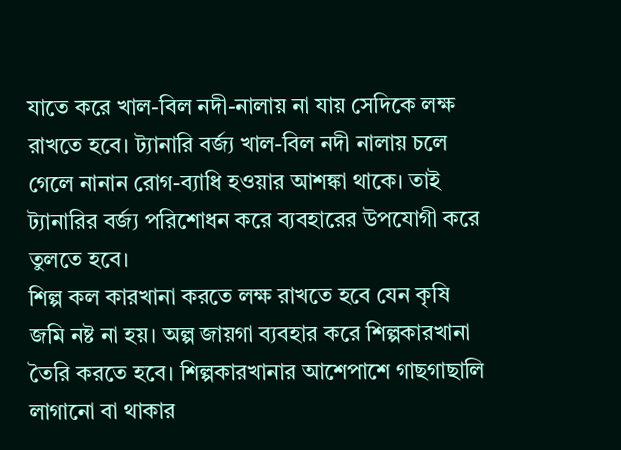যাতে করে খাল-বিল নদী-নালায় না যায় সেদিকে লক্ষ রাখতে হবে। ট্যানারি বর্জ্য খাল-বিল নদী নালায় চলে গেলে নানান রোগ-ব্যাধি হওয়ার আশঙ্কা থাকে। তাই ট্যানারির বর্জ্য পরিশোধন করে ব্যবহারের উপযোগী করে তুলতে হবে।
শিল্প কল কারখানা করতে লক্ষ রাখতে হবে যেন কৃষি জমি নষ্ট না হয়। অল্প জায়গা ব্যবহার করে শিল্পকারখানা তৈরি করতে হবে। শিল্পকারখানার আশেপাশে গাছগাছালি লাগানো বা থাকার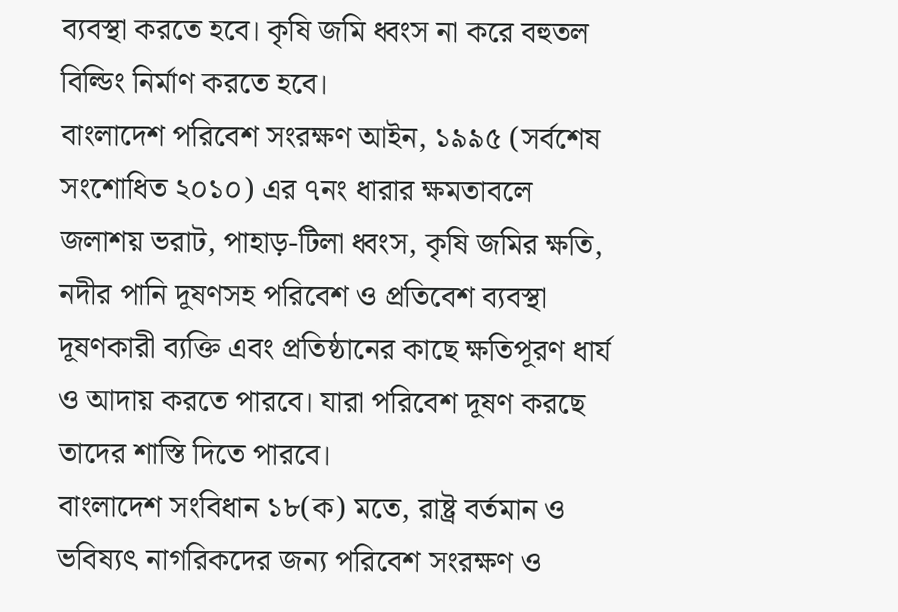ব্যবস্থা করতে হবে। কৃষি জমি ধ্বংস না করে বহুতল বিল্ডিং নির্মাণ করতে হবে।
বাংলাদেশ পরিবেশ সংরক্ষণ আইন, ১৯৯৫ (সর্বশেষ সংশোধিত ২০১০) এর ৭নং ধারার ক্ষমতাবলে জলাশয় ভরাট, পাহাড়-টিলা ধ্বংস, কৃষি জমির ক্ষতি, নদীর পানি দূষণসহ পরিবেশ ও প্রতিবেশ ব্যবস্থা দূষণকারী ব্যক্তি এবং প্রতিষ্ঠানের কাছে ক্ষতিপূরণ ধার্য ও আদায় করতে পারবে। যারা পরিবেশ দূষণ করছে তাদের শাস্তি দিতে পারবে।
বাংলাদেশ সংবিধান ১৮(ক) মতে, রাষ্ট্র বর্তমান ও ভবিষ্যৎ নাগরিকদের জন্য পরিবেশ সংরক্ষণ ও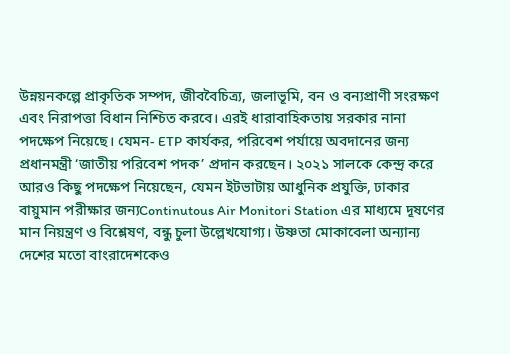উন্নয়নকল্পে প্রাকৃতিক সম্পদ, জীববৈচিত্র্য, জলাভূমি, বন ও বন্যপ্রাণী সংরক্ষণ এবং নিরাপত্তা বিধান নিশ্চিত করবে। এরই ধারাবাহিকতায় সরকার নানা পদক্ষেপ নিয়েছে। যেমন- ETP কার্যকর, পরিবেশ পর্যায়ে অবদানের জন্য প্রধানমন্ত্রী ‘জাতীয় পরিবেশ পদক’ প্রদান করছেন। ২০২১ সালকে কেন্দ্র করে আরও কিছু পদক্ষেপ নিয়েছেন, যেমন ইটভাটায় আধুনিক প্রযুক্তি, ঢাকার বায়ুমান পরীক্ষার জন্যContinutous Air Monitori Station এর মাধ্যমে দূষণের মান নিয়ন্ত্রণ ও বিশ্লেষণ, বন্ধু চুলা উল্লেখযোগ্য। উষ্ণতা মোকাবেলা অন্যান্য দেশের মতো বাংরাদেশকেও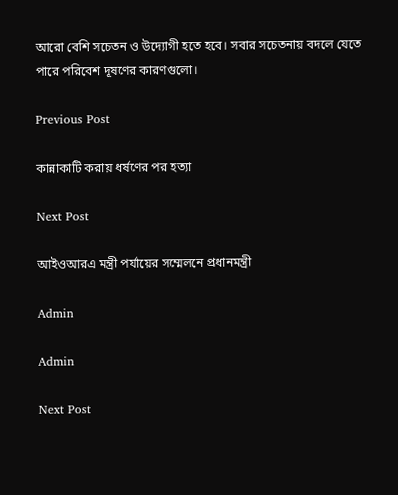আরো বেশি সচেতন ও উদ্যোগী হতে হবে। সবার সচেতনায় বদলে যেতে পারে পরিবেশ দূষণের কারণগুলো।

Previous Post

কান্নাকাটি করায় ধর্ষণের পর হত্যা

Next Post

আইওআরএ মন্ত্রী পর্যায়ের সম্মেলনে প্রধানমন্ত্রী

Admin

Admin

Next Post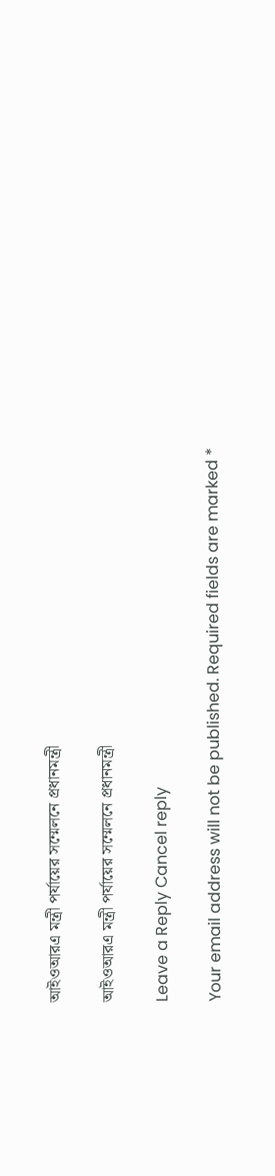আইওআরএ মন্ত্রী পর্যায়ের সম্মেলনে প্রধানমন্ত্রী

আইওআরএ মন্ত্রী পর্যায়ের সম্মেলনে প্রধানমন্ত্রী

Leave a Reply Cancel reply

Your email address will not be published. Required fields are marked *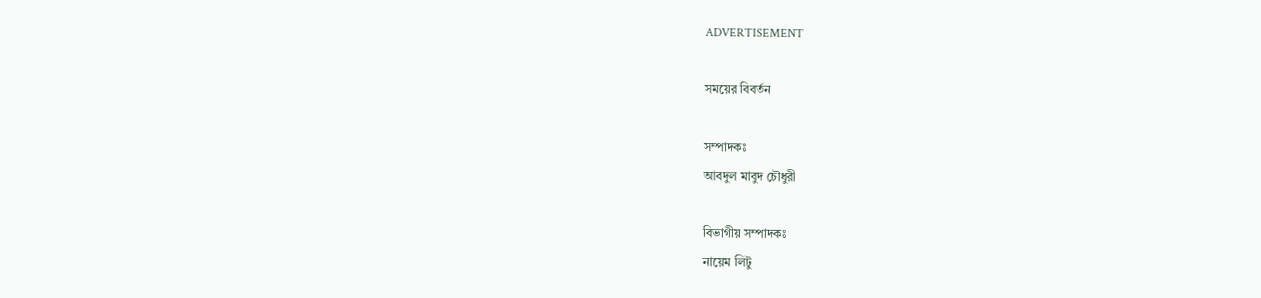ADVERTISEMENT

সময়ের বিবর্তন

সম্পাদকঃ
আবদুল মাবুদ চৌধুরী

বিভাগীয় সম্পাদকঃ
নায়েম লিটু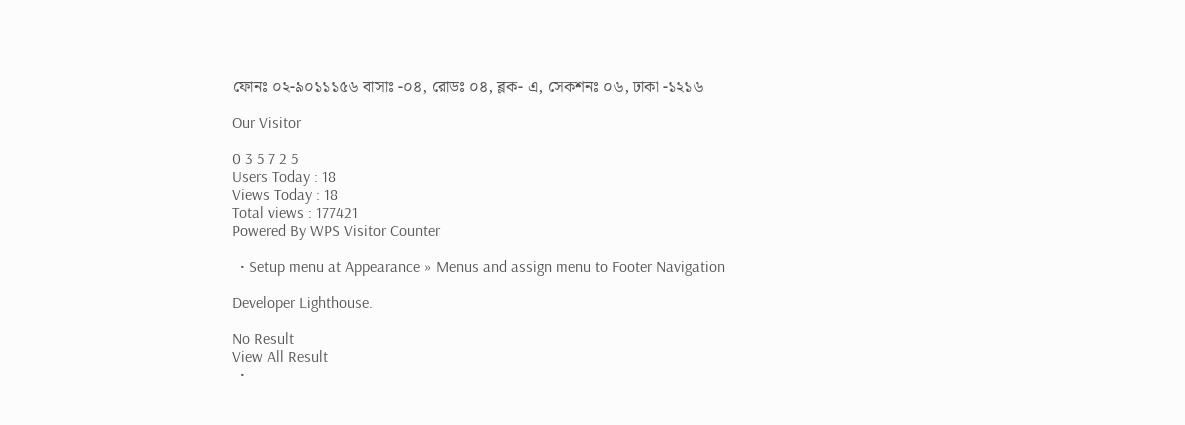ফোনঃ ০২-৯০১১১৫৬ বাসাঃ -০৪, রোডঃ ০৪, ব্লক- এ, সেকশনঃ ০৬, ঢাকা -১২১৬

Our Visitor

0 3 5 7 2 5
Users Today : 18
Views Today : 18
Total views : 177421
Powered By WPS Visitor Counter

  • Setup menu at Appearance » Menus and assign menu to Footer Navigation

Developer Lighthouse.

No Result
View All Result
  •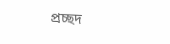প্রচ্ছদ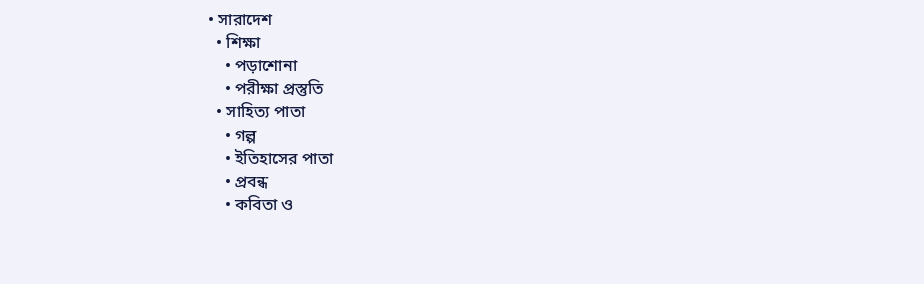• সারাদেশ
  • শিক্ষা
    • পড়াশোনা
    • পরীক্ষা প্রস্তুতি
  • সাহিত্য পাতা
    • গল্প
    • ইতিহাসের পাতা
    • প্রবন্ধ
    • কবিতা ও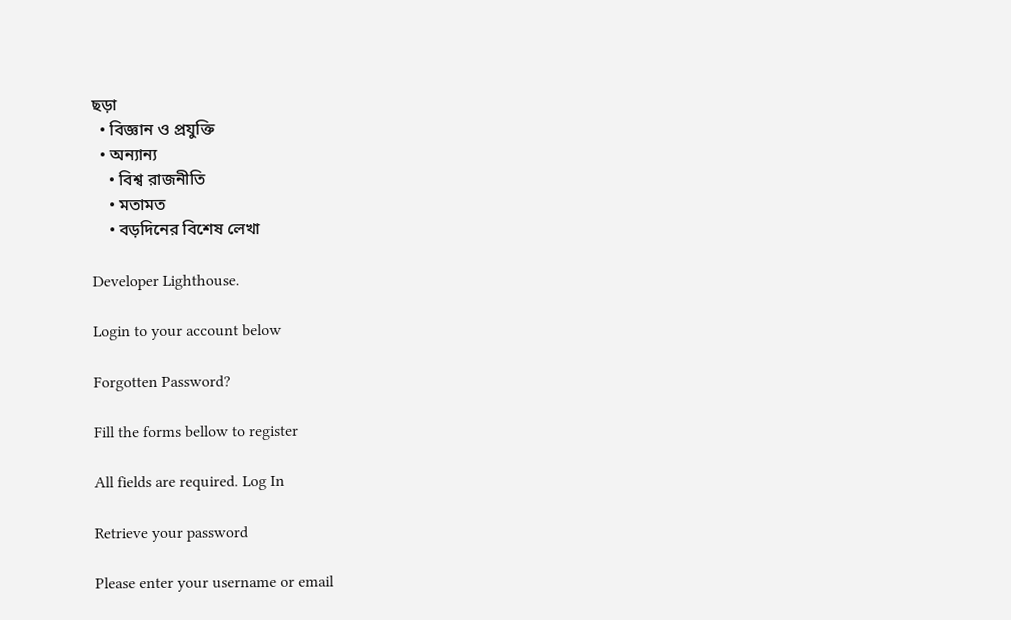ছড়া
  • বিজ্ঞান ও প্রযুক্তি
  • অন্যান্য
    • বিশ্ব রাজনীতি
    • মতামত
    • বড়দিনের বিশেষ লেখা

Developer Lighthouse.

Login to your account below

Forgotten Password?

Fill the forms bellow to register

All fields are required. Log In

Retrieve your password

Please enter your username or email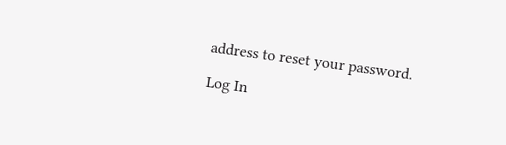address to reset your password.

Log In